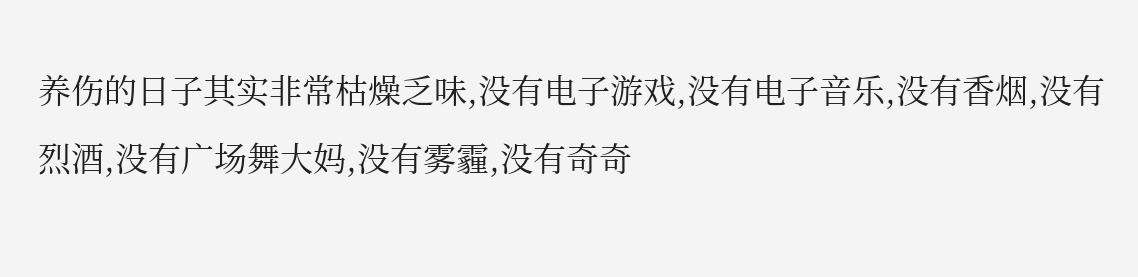养伤的日子其实非常枯燥乏味,没有电子游戏,没有电子音乐,没有香烟,没有烈酒,没有广场舞大妈,没有雾霾,没有奇奇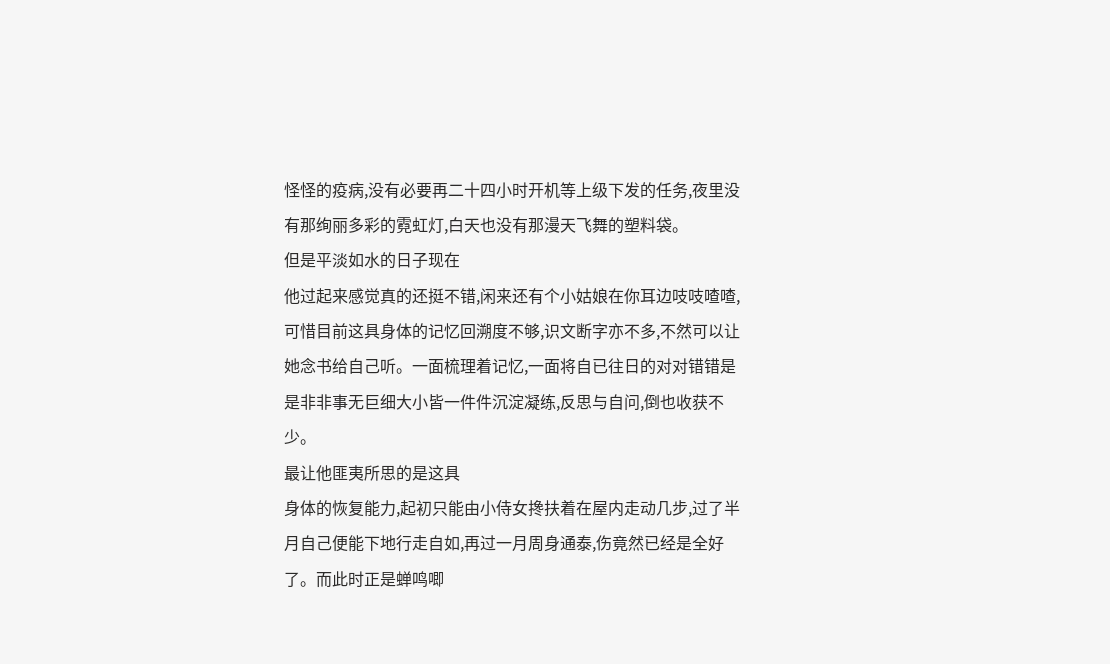怪怪的疫病,没有必要再二十四小时开机等上级下发的任务,夜里没有那绚丽多彩的霓虹灯,白天也没有那漫天飞舞的塑料袋。
但是平淡如水的日子现在
他过起来感觉真的还挺不错,闲来还有个小姑娘在你耳边吱吱喳喳,可惜目前这具身体的记忆回溯度不够,识文断字亦不多,不然可以让她念书给自己听。一面梳理着记忆,一面将自已往日的对对错错是是非非事无巨细大小皆一件件沉淀凝练,反思与自问,倒也收获不少。
最让他匪夷所思的是这具
身体的恢复能力,起初只能由小侍女搀扶着在屋内走动几步,过了半月自己便能下地行走自如,再过一月周身通泰,伤竟然已经是全好了。而此时正是蝉鸣唧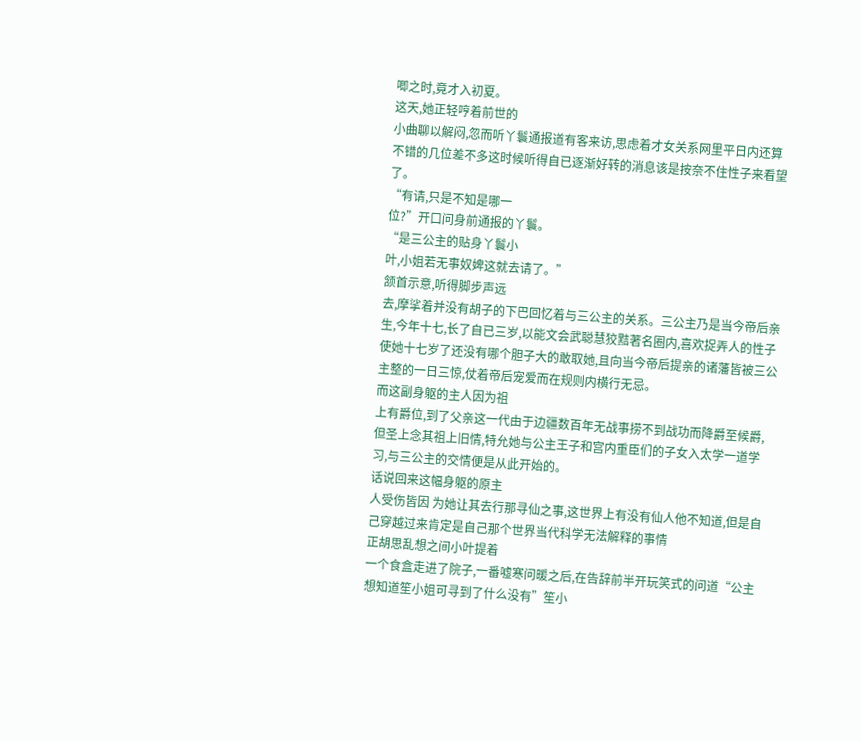唧之时,竟才入初夏。
这天,她正轻哼着前世的
小曲聊以解闷,忽而听丫鬟通报道有客来访,思虑着才女关系网里平日内还算不错的几位差不多这时候听得自已逐渐好转的消息该是按奈不住性子来看望了。
“有请,只是不知是哪一
位?”开口问身前通报的丫鬟。
“是三公主的贴身丫鬟小
叶,小姐若无事奴婢这就去请了。”
颔首示意,听得脚步声远
去,摩挲着并没有胡子的下巴回忆着与三公主的关系。三公主乃是当今帝后亲生,今年十七,长了自已三岁,以能文会武聪慧狡黠著名圈内,喜欢捉弄人的性子使她十七岁了还没有哪个胆子大的敢取她,且向当今帝后提亲的诸藩皆被三公主整的一日三惊,仗着帝后宠爱而在规则内横行无忌。
而这副身躯的主人因为祖
上有爵位,到了父亲这一代由于边疆数百年无战事捞不到战功而降爵至候爵,但圣上念其祖上旧情,特允她与公主王子和宫内重臣们的子女入太学一道学习,与三公主的交情便是从此开始的。
话说回来这幅身躯的原主
人受伤皆因 为她让其去行那寻仙之事,这世界上有没有仙人他不知道,但是自己穿越过来肯定是自己那个世界当代科学无法解释的事情
正胡思乱想之间小叶提着
一个食盒走进了院子,一番嘘寒问暖之后,在告辞前半开玩笑式的问道“公主想知道笙小姐可寻到了什么没有”笙小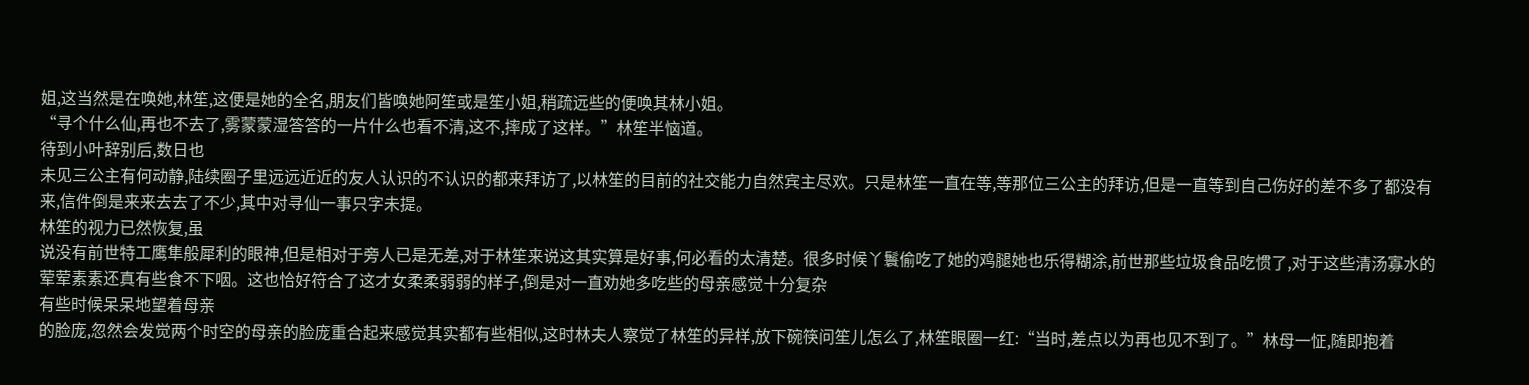姐,这当然是在唤她,林笙,这便是她的全名,朋友们皆唤她阿笙或是笙小姐,稍疏远些的便唤其林小姐。
“寻个什么仙,再也不去了,雾蒙蒙湿答答的一片什么也看不清,这不,摔成了这样。”林笙半恼道。
待到小叶辞别后,数日也
未见三公主有何动静,陆续圈子里远远近近的友人认识的不认识的都来拜访了,以林笙的目前的社交能力自然宾主尽欢。只是林笙一直在等,等那位三公主的拜访,但是一直等到自己伤好的差不多了都没有来,信件倒是来来去去了不少,其中对寻仙一事只字未提。
林笙的视力已然恢复,虽
说没有前世特工鹰隼般犀利的眼神,但是相对于旁人已是无差,对于林笙来说这其实算是好事,何必看的太清楚。很多时候丫鬟偷吃了她的鸡腿她也乐得糊涂,前世那些垃圾食品吃惯了,对于这些清汤寡水的荤荤素素还真有些食不下咽。这也恰好符合了这才女柔柔弱弱的样子,倒是对一直劝她多吃些的母亲感觉十分复杂
有些时候呆呆地望着母亲
的脸庞,忽然会发觉两个时空的母亲的脸庞重合起来感觉其实都有些相似,这时林夫人察觉了林笙的异样,放下碗筷问笙儿怎么了,林笙眼圈一红:“当时,差点以为再也见不到了。”林母一怔,随即抱着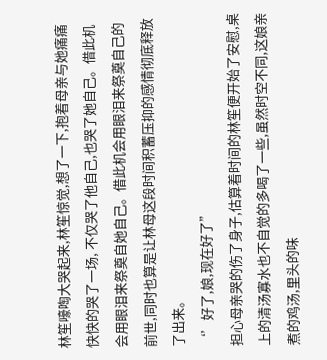林笙嚎啕大哭起来,林笙惊觉,想了一下,抱着母亲与她痛痛快快的哭了一场, 不仅哭了他自己,也哭了她自己。借此机会用眼泪来祭奠自她自己。借此机会用眼泪来祭奠自己的前世,同时也算是让林母这段时间积蓄压抑的感情彻底释放了出来。
‘’好了,娘,现在好了”
担心母亲哭的伤了身子,估算着时间的林笙便开始了安慰,桌上的清汤寡水也不自觉的多喝了一些,虽然时空不同,这娘亲煮的鸡汤,里头的味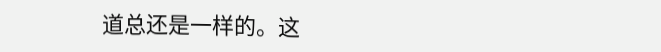道总还是一样的。这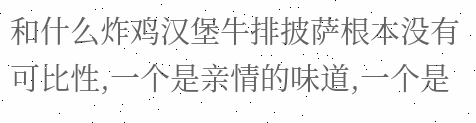和什么炸鸡汉堡牛排披萨根本没有可比性,一个是亲情的味道,一个是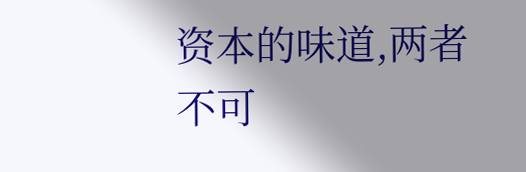资本的味道,两者不可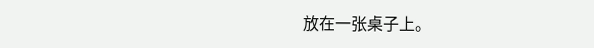放在一张桌子上。